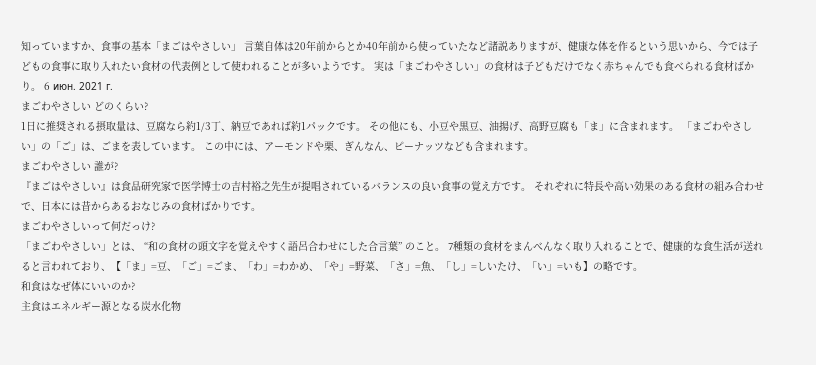知っていますか、食事の基本「まごはやさしい」 言葉自体は20年前からとか40年前から使っていたなど諸説ありますが、健康な体を作るという思いから、今では子どもの食事に取り入れたい食材の代表例として使われることが多いようです。 実は「まごわやさしい」の食材は子どもだけでなく赤ちゃんでも食べられる食材ばかり。 6 июн. 2021 г.
まごわやさしい どのくらい?
1日に推奨される摂取量は、豆腐なら約1/3丁、納豆であれば約1パックです。 その他にも、小豆や黒豆、油揚げ、高野豆腐も「ま」に含まれます。 「まごわやさしい」の「ご」は、ごまを表しています。 この中には、アーモンドや栗、ぎんなん、ピーナッツなども含まれます。
まごわやさしい 誰が?
『まごはやさしい』は食品研究家で医学博士の吉村裕之先生が提唱されているバランスの良い食事の覚え方です。 それぞれに特長や高い効果のある食材の組み合わせで、日本には昔からあるおなじみの食材ばかりです。
まごわやさしいって何だっけ?
「まごわやさしい」とは、 “和の食材の頭文字を覚えやすく語呂合わせにした合言葉” のこと。 7種類の食材をまんべんなく取り入れることで、健康的な食生活が送れると言われており、【「ま」=豆、「ご」=ごま、「わ」=わかめ、「や」=野菜、「さ」=魚、「し」=しいたけ、「い」=いも】の略です。
和食はなぜ体にいいのか?
主食はエネルギー源となる炭水化物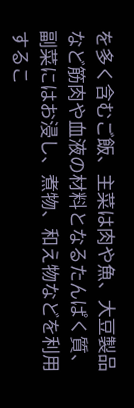を多く含むご飯、主菜は肉や魚、大豆製品など筋肉や血液の材料となるたんぱく質、副菜にはお浸し、煮物、和え物などを利用するこ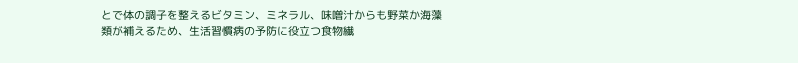とで体の調子を整えるビタミン、ミネラル、味噌汁からも野菜か海藻類が補えるため、生活習慣病の予防に役立つ食物繊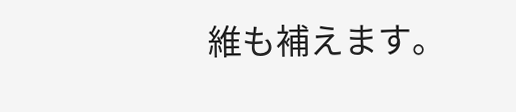維も補えます。